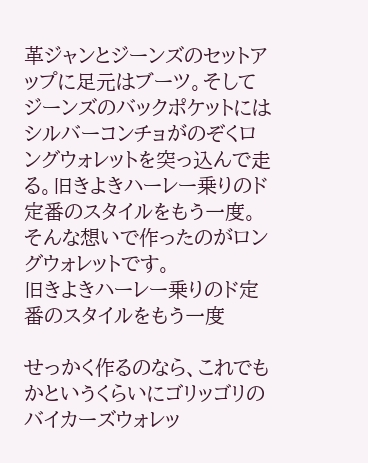革ジャンとジーンズのセットアップに足元はブーツ。そしてジーンズのバックポケットにはシルバーコンチョがのぞくロングウォレットを突っ込んで走る。旧きよきハーレー乗りのド定番のスタイルをもう一度。そんな想いで作ったのがロングウォレットです。
旧きよきハーレー乗りのド定番のスタイルをもう一度

せっかく作るのなら、これでもかというくらいにゴリッゴリのバイカーズウォレッ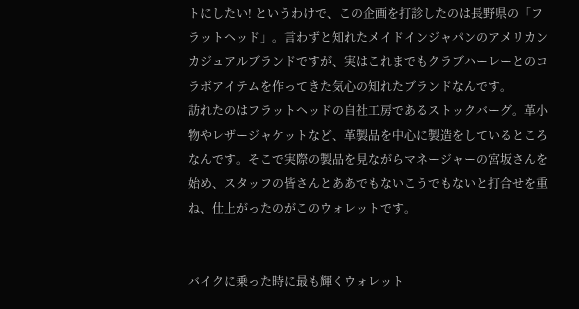トにしたい! というわけで、この企画を打診したのは長野県の「フラットヘッド」。言わずと知れたメイドインジャパンのアメリカンカジュアルブランドですが、実はこれまでもクラブハーレーとのコラボアイテムを作ってきた気心の知れたブランドなんです。
訪れたのはフラットヘッドの自社工房であるストックバーグ。革小物やレザージャケットなど、革製品を中心に製造をしているところなんです。そこで実際の製品を見ながらマネージャーの宮坂さんを始め、スタッフの皆さんとああでもないこうでもないと打合せを重ね、仕上がったのがこのウォレットです。


バイクに乗った時に最も輝くウォレット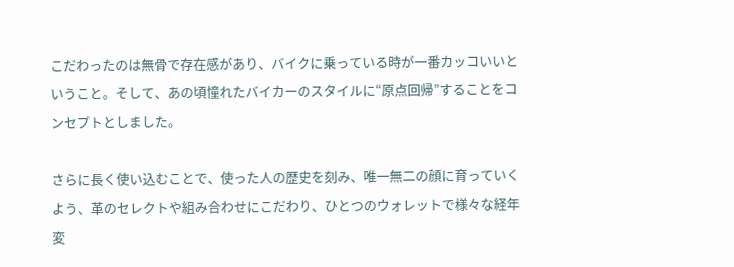こだわったのは無骨で存在感があり、バイクに乗っている時が一番カッコいいということ。そして、あの頃憧れたバイカーのスタイルに“原点回帰”することをコンセプトとしました。

さらに長く使い込むことで、使った人の歴史を刻み、唯一無二の顔に育っていくよう、革のセレクトや組み合わせにこだわり、ひとつのウォレットで様々な経年変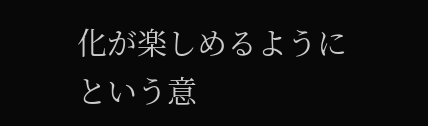化が楽しめるようにという意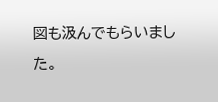図も汲んでもらいました。